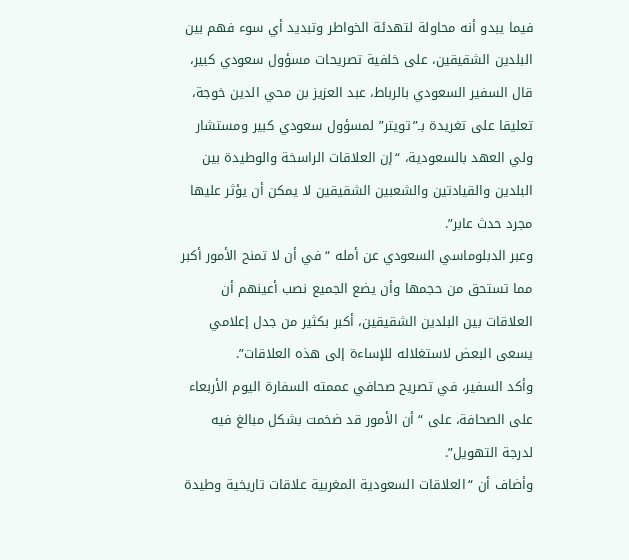فيما يبدو أنه محاولة لتهدئة الخواطر وتبديد أي سوء فهم بين البلدين الشقيقين، على خلفية تصريحات مسؤول سعودي كبير، قال السفير السعودي بالرباط، عبد العزيز بن محي الدين خوجة، تعليقا على تغريدة بـ”تويتر” لمسؤول سعودي كبير ومستشار ولي العهد بالسعودية، “إن العلاقات الراسخة والوطيدة بين البلدين والقيادتين والشعبين الشقيقين لا يمكن أن يؤثر عليها مجرد حدث عابر”.
وعبر الدبلوماسي السعودي عن أمله “في أن لا تمنح الأمور أكبر مما تستحق من حجمها وأن يضع الجميع نصب أعينهم أن العلاقات بين البلدين الشقيقين، أكبر بكثير من جدل إعلامي يسعى البعض لاستغلاله للإساءة إلى هذه العلاقات”.
وأكد السفير، في تصريح صحافي عممته السفارة اليوم الأربعاء على الصحافة، على “أن الأمور قد ضخمت بشكل مبالغ فيه لدرجة التهويل”.
وأضاف أن “العلاقات السعودية المغربية علاقات تاريخية وطيدة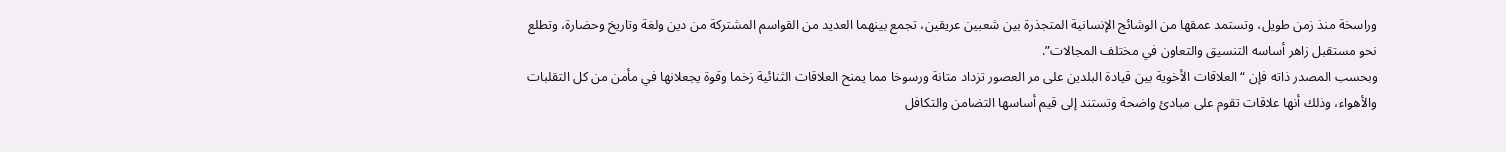وراسخة منذ زمن طويل، وتستمد عمقها من الوشائج الإنسانية المتجذرة بين شعبين عريقين، تجمع بينهما العديد من القواسم المشتركة من دين ولغة وتاريخ وحضارة، وتطلع نحو مستقبل زاهر أساسه التنسيق والتعاون في مختلف المجالات”.
وبحسب المصدر ذاته فإن “العلاقات الأخوية بين قيادة البلدين على مر العصور تزداد متانة ورسوخا مما يمنح العلاقات الثنائية زخما وقوة يجعلانها في مأمن من كل التقلبات والأهواء، وذلك أنها علاقات تقوم على مبادئ واضحة وتستند إلى قيم أساسها التضامن والتكافل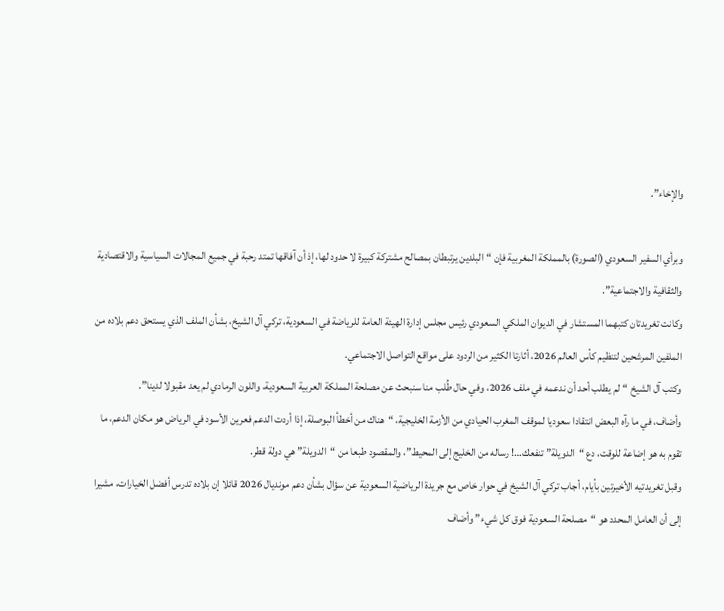والإخاء”.

وبرأي السفير السعودي (الصورة) بالمملكة المغربية فإن “البلدين يرتبطان بمصالح مشتركة كبيرة لا حدود لها، إذ أن آفاقها تمتد رحبة في جميع المجالات السياسية والاقتصادية والثقافية والاجتماعية”.
وكانت تغريدتان كتبهما المستشار في الديوان الملكي السعودي رئيس مجلس إدارة الهيئة العامة للرياضة في السعودية، تركي آل الشيخ، بشأن الملف الذي يستحق دعم بلاده من الملفين المرشحين لتنظيم كأس العالم 2026، أثارتا الكثير من الردود على مواقع التواصل الاجتماعي.
وكتب آل الشيخ “لم يطلب أحد أن ندعمه في ملف 2026، وفي حال طُلب منا سنبحث عن مصلحة المملكة العربية السعودية، واللون الرمادي لم يعد مقبولا لدينا”.
وأضاف، في ما رآه البعض انتقادا سعوديا لموقف المغرب الحيادي من الأزمة الخليجية، “هناك من أخطأ البوصلة، إذا أردت الدعم فعرين الأسود في الرياض هو مكان الدعم، ما تقوم به هو إضاعة للوقت، دع “الدويلة” تنفعك…! رساله من الخليج إلى المحيط”، والمقصود طبعا من “الدويلة” هي دولة قطر.
وقبل تغريدتيه الأخيرتين بأيام، أجاب تركي آل الشيخ في حوار خاص مع جريدة الرياضية السعودية عن سؤال بشأن دعم مونديال 2026 قائلا إن بلاده تدرس أفضل الخيارات، مشيرا إلى أن العامل المحدد هو “مصلحة السعودية فوق كل شيء” وأضاف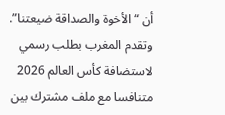أن “الأخوة والصداقة ضيعتنا”.
وتقدم المغرب بطلب رسمي لاستضافة كأس العالم 2026 متنافسا مع ملف مشترك بين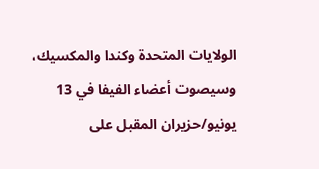الولايات المتحدة وكندا والمكسيك، وسيصوت أعضاء الفيفا في 13 يونيو/حزيران المقبل على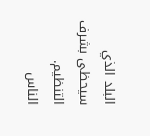البلد الذي سيحظى بشرف التنظيم.
الناس